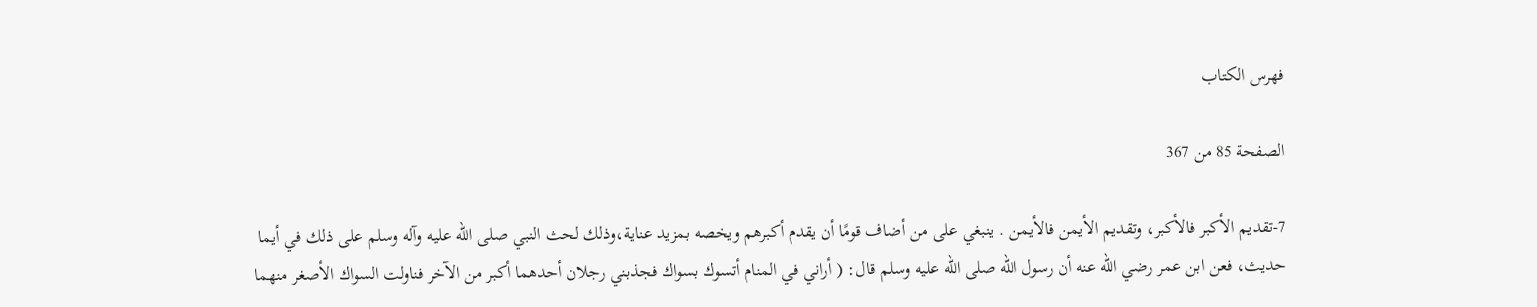فهرس الكتاب

الصفحة 85 من 367

7-تقديم الأكبر فالأكبر، وتقديم الأيمن فالأيمن . ينبغي على من أضاف قومًا أن يقدم أكبرهم ويخصه بمزيد عناية،وذلك لحث النبي صلى الله عليه وآله وسلم على ذلك في أيما حديث، فعن ابن عمر رضي الله عنه أن رسول الله صلى الله عليه وسلم قال: ( أراني في المنام أتسوك بسواك فجذبني رجلان أحدهما أكبر من الآخر فناولت السواك الأصغر منهما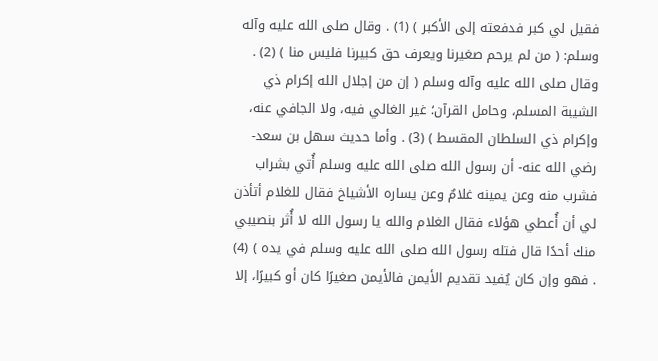فقيل لي كبر فدفعته إلى الأكبر ) (1) . وقال صلى الله عليه وآله وسلم: ( من لم يرحم صغيرنا ويعرف حق كبيرنا فليس منا ) (2) . وقال صلى الله عليه وآله وسلم ( إن من إجلال الله إكرام ذي الشيبة المسلم، وحامل القرآن؛ غير الغالي فيه، ولا الجافي عنه، وإكرام ذي السلطان المقسط ) (3) . وأما حديث سهل بن سعد-رضي الله عنه- أن رسول الله صلى الله عليه وسلم أُتي بشراب فشرب منه وعن يمينه غلامٌ وعن يساره الأشياخ فقال للغلام أتأذن لي أن أُعطي هؤلاء فقال الغلام والله يا رسول الله لا أُثر بنصيبي منك أحدًا قال فتله رسول الله صلى الله عليه وسلم في يده ) (4) . فهو وإن كان يُفيد تقديم الأيمن فالأيمن صغيرًا كان أو كبيرًا، إلا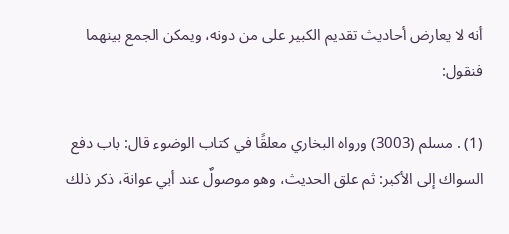أنه لا يعارض أحاديث تقديم الكبير على من دونه، ويمكن الجمع بينهما فنقول:

(1) . مسلم (3003) ورواه البخاري معلقًا في كتاب الوضوء قال: باب دفع السواك إلى الأكبر: ثم علق الحديث، وهو موصولٌ عند أبي عوانة، ذكر ذلك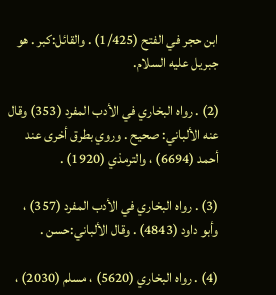ابن حجر في الفتح (1/425) . والقائل:كبر . هو جبريل عليه السلام.

(2) . رواه البخاري في الأدب المفرد (353) وقال عنه الألباني: صحيح . وروي بطرق أخرى عند أحمد (6694) ، والترمذي (1920) .

(3) . رواه البخاري في الأدب المفرد (357) ، وأبو داود (4843) . وقال الألباني:حسن .

(4) . رواه البخاري (5620) ، مسلم (2030) ،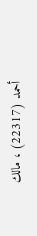أحمد (22317) ، مالك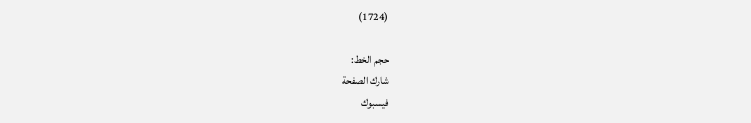(1724)

حجم الخط:
شارك الصفحة
فيسبوك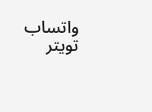واتساب تويتر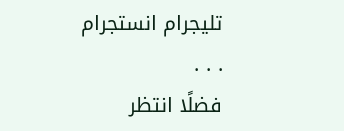تليجرام انستجرام
. . .
فضلًا انتظر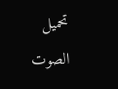تحميل الصوت